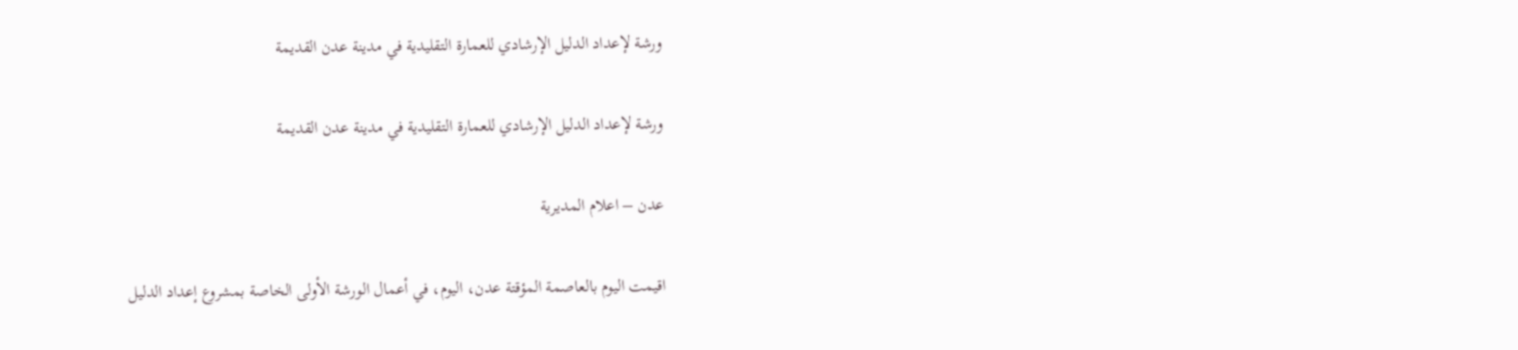ورشة لإعداد الدليل الإرشادي للعمارة التقليدية في مدينة عدن القديمة

ورشة لإعداد الدليل الإرشادي للعمارة التقليدية في مدينة عدن القديمة

عدن – اعلام المديرية

اقيمت اليوم بالعاصمة المؤقتة عدن، اليوم، في أعمال الورشة الأولى الخاصة بمشروع إعداد الدليل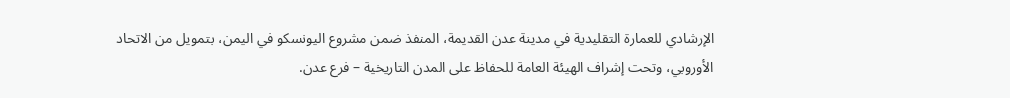الإرشادي للعمارة التقليدية في مدينة عدن القديمة، المنفذ ضمن مشروع اليونسكو في اليمن، بتمويل من الاتحاد الأوروبي، وتحت إشراف الهيئة العامة للحفاظ على المدن التاريخية – فرع عدن.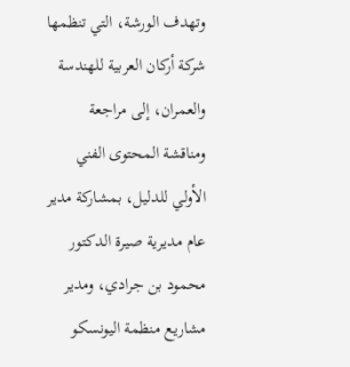وتهدف الورشة، التي تنظمها شركة أركان العربية للهندسة والعمران، إلى مراجعة ومناقشة المحتوى الفني الأولي للدليل، بمشاركة مدير عام مديرية صيرة الدكتور محمود بن جرادي، ومدير مشاريع منظمة اليونسكو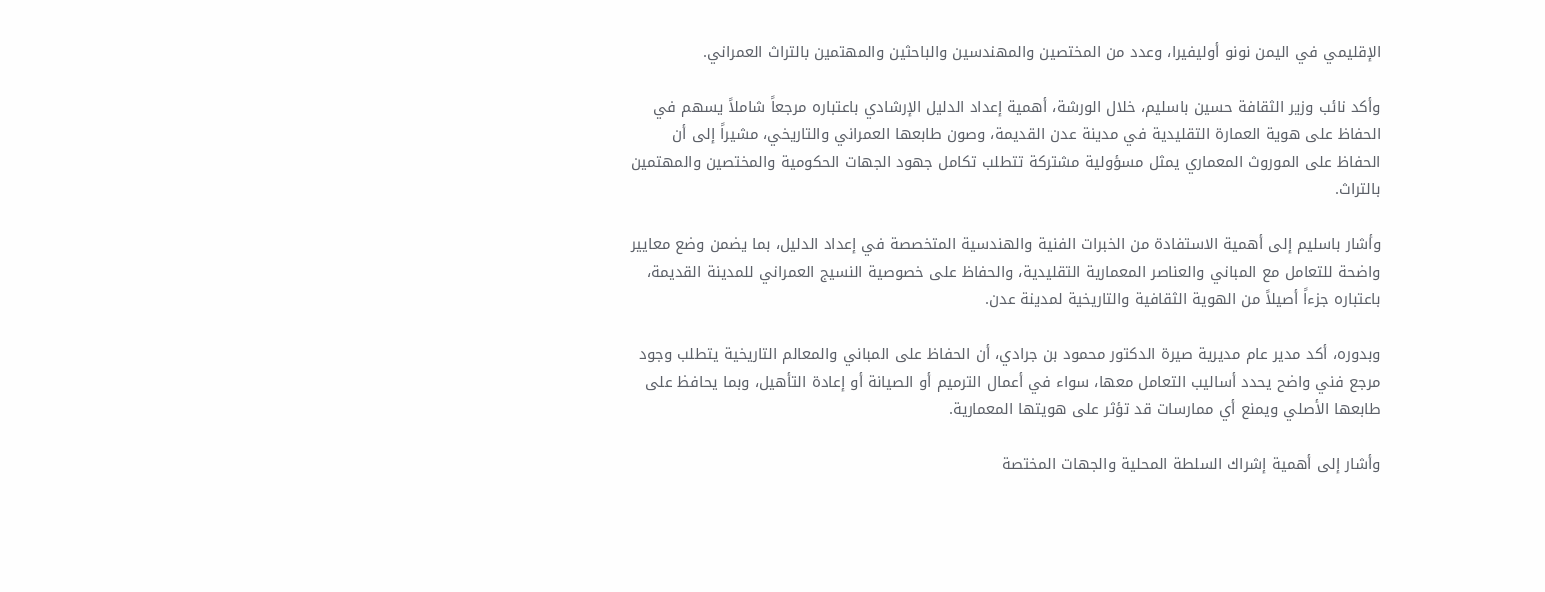الإقليمي في اليمن نونو أوليفيرا، وعدد من المختصين والمهندسين والباحثين والمهتمين بالتراث العمراني.

وأكد نائب وزير الثقافة حسين باسليم، خلال الورشة، أهمية إعداد الدليل الإرشادي باعتباره مرجعاً شاملاً يسهم في الحفاظ على هوية العمارة التقليدية في مدينة عدن القديمة، وصون طابعها العمراني والتاريخي، مشيراً إلى أن الحفاظ على الموروث المعماري يمثل مسؤولية مشتركة تتطلب تكامل جهود الجهات الحكومية والمختصين والمهتمين بالتراث.

وأشار باسليم إلى أهمية الاستفادة من الخبرات الفنية والهندسية المتخصصة في إعداد الدليل، بما يضمن وضع معايير واضحة للتعامل مع المباني والعناصر المعمارية التقليدية، والحفاظ على خصوصية النسيج العمراني للمدينة القديمة، باعتباره جزءاً أصيلاً من الهوية الثقافية والتاريخية لمدينة عدن.

وبدوره، أكد مدير عام مديرية صيرة الدكتور محمود بن جرادي، أن الحفاظ على المباني والمعالم التاريخية يتطلب وجود مرجع فني واضح يحدد أساليب التعامل معها، سواء في أعمال الترميم أو الصيانة أو إعادة التأهيل، وبما يحافظ على طابعها الأصلي ويمنع أي ممارسات قد تؤثر على هويتها المعمارية.

وأشار إلى أهمية إشراك السلطة المحلية والجهات المختصة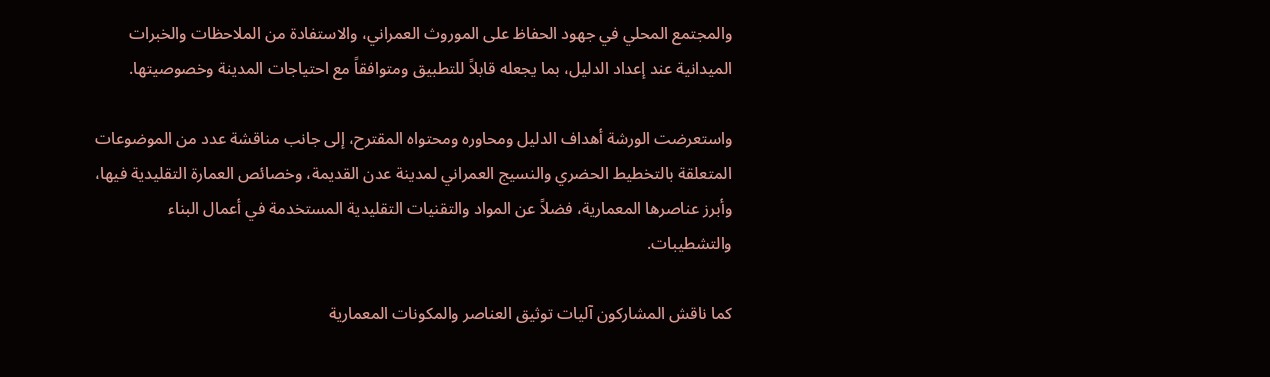والمجتمع المحلي في جهود الحفاظ على الموروث العمراني، والاستفادة من الملاحظات والخبرات الميدانية عند إعداد الدليل، بما يجعله قابلاً للتطبيق ومتوافقاً مع احتياجات المدينة وخصوصيتها.

واستعرضت الورشة أهداف الدليل ومحاوره ومحتواه المقترح، إلى جانب مناقشة عدد من الموضوعات المتعلقة بالتخطيط الحضري والنسيج العمراني لمدينة عدن القديمة، وخصائص العمارة التقليدية فيها، وأبرز عناصرها المعمارية، فضلاً عن المواد والتقنيات التقليدية المستخدمة في أعمال البناء والتشطيبات.

كما ناقش المشاركون آليات توثيق العناصر والمكونات المعمارية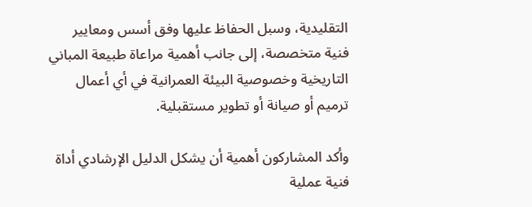التقليدية، وسبل الحفاظ عليها وفق أسس ومعايير فنية متخصصة، إلى جانب أهمية مراعاة طبيعة المباني التاريخية وخصوصية البيئة العمرانية في أي أعمال ترميم أو صيانة أو تطوير مستقبلية.

وأكد المشاركون أهمية أن يشكل الدليل الإرشادي أداة فنية عملية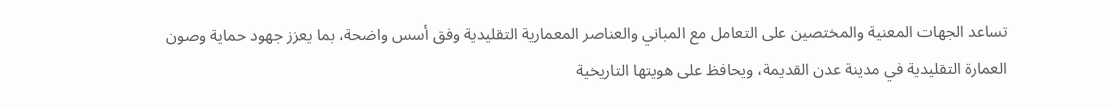تساعد الجهات المعنية والمختصين على التعامل مع المباني والعناصر المعمارية التقليدية وفق أسس واضحة، بما يعزز جهود حماية وصون العمارة التقليدية في مدينة عدن القديمة، ويحافظ على هويتها التاريخية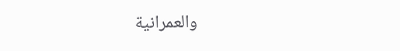والعمرانية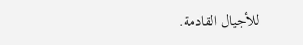للأجيال القادمة.